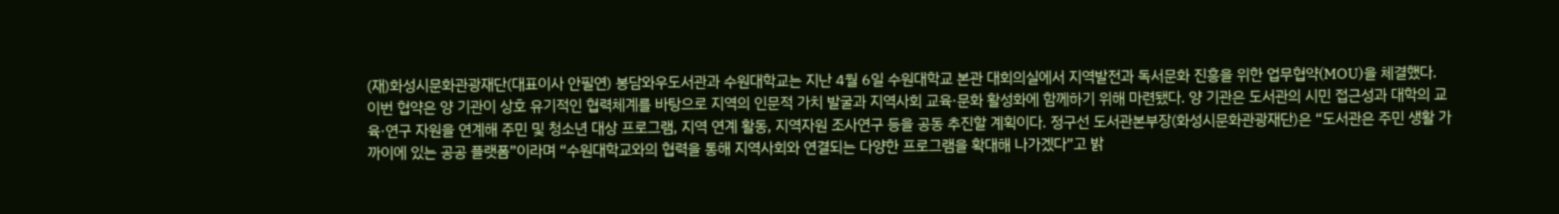(재)화성시문화관광재단(대표이사 안필연) 봉담와우도서관과 수원대학교는 지난 4월 6일 수원대학교 본관 대회의실에서 지역발전과 독서문화 진흥을 위한 업무협약(MOU)을 체결했다. 이번 협약은 양 기관이 상호 유기적인 협력체계를 바탕으로 지역의 인문적 가치 발굴과 지역사회 교육·문화 활성화에 함께하기 위해 마련됐다. 양 기관은 도서관의 시민 접근성과 대학의 교육·연구 자원을 연계해 주민 및 청소년 대상 프로그램, 지역 연계 활동, 지역자원 조사연구 등을 공동 추진할 계획이다. 정구선 도서관본부장(화성시문화관광재단)은 “도서관은 주민 생활 가까이에 있는 공공 플랫폼”이라며 “수원대학교와의 협력을 통해 지역사회와 연결되는 다양한 프로그램을 확대해 나가겠다”고 밝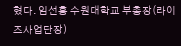혔다. 임선홍 수원대학교 부총장(라이즈사업단장)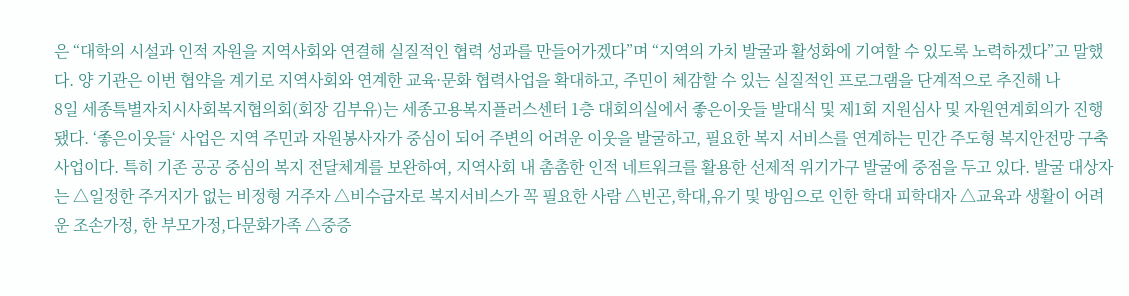은 “대학의 시설과 인적 자원을 지역사회와 연결해 실질적인 협력 성과를 만들어가겠다”며 “지역의 가치 발굴과 활성화에 기여할 수 있도록 노력하겠다”고 말했다. 양 기관은 이번 협약을 계기로 지역사회와 연계한 교육·문화 협력사업을 확대하고, 주민이 체감할 수 있는 실질적인 프로그램을 단계적으로 추진해 나
8일 세종특별자치시사회복지협의회(회장 김부유)는 세종고용복지플러스센터 1층 대회의실에서 좋은이웃들 발대식 및 제1회 지원심사 및 자원연계회의가 진행됐다. ‘좋은이웃들‘ 사업은 지역 주민과 자원봉사자가 중심이 되어 주변의 어려운 이웃을 발굴하고, 필요한 복지 서비스를 연계하는 민간 주도형 복지안전망 구축 사업이다. 특히 기존 공공 중심의 복지 전달체계를 보완하여, 지역사회 내 촘촘한 인적 네트워크를 활용한 선제적 위기가구 발굴에 중점을 두고 있다. 발굴 대상자는 △일정한 주거지가 없는 비정형 거주자 △비수급자로 복지서비스가 꼭 필요한 사람 △빈곤,학대,유기 및 방임으로 인한 학대 피학대자 △교육과 생활이 어려운 조손가정, 한 부모가정,다문화가족 △중증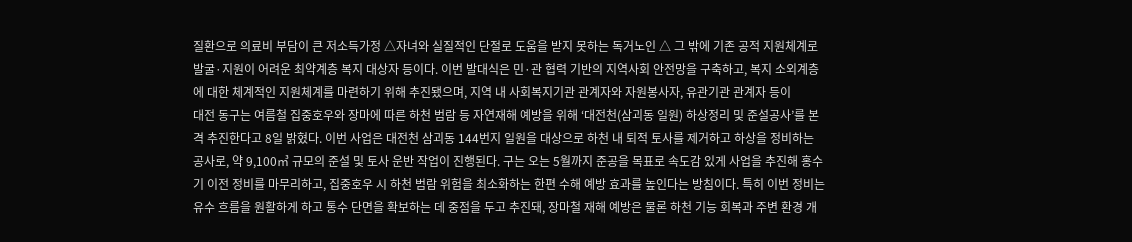질환으로 의료비 부담이 큰 저소득가정 △자녀와 실질적인 단절로 도움을 받지 못하는 독거노인 △ 그 밖에 기존 공적 지원체계로 발굴·지원이 어려운 최약계층 복지 대상자 등이다. 이번 발대식은 민·관 협력 기반의 지역사회 안전망을 구축하고, 복지 소외계층에 대한 체계적인 지원체계를 마련하기 위해 추진됐으며, 지역 내 사회복지기관 관계자와 자원봉사자, 유관기관 관계자 등이
대전 동구는 여름철 집중호우와 장마에 따른 하천 범람 등 자연재해 예방을 위해 ‘대전천(삼괴동 일원) 하상정리 및 준설공사’를 본격 추진한다고 8일 밝혔다. 이번 사업은 대전천 삼괴동 144번지 일원을 대상으로 하천 내 퇴적 토사를 제거하고 하상을 정비하는 공사로, 약 9,100㎥ 규모의 준설 및 토사 운반 작업이 진행된다. 구는 오는 5월까지 준공을 목표로 속도감 있게 사업을 추진해 홍수기 이전 정비를 마무리하고, 집중호우 시 하천 범람 위험을 최소화하는 한편 수해 예방 효과를 높인다는 방침이다. 특히 이번 정비는 유수 흐름을 원활하게 하고 통수 단면을 확보하는 데 중점을 두고 추진돼, 장마철 재해 예방은 물론 하천 기능 회복과 주변 환경 개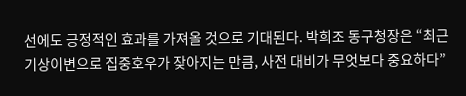선에도 긍정적인 효과를 가져올 것으로 기대된다. 박희조 동구청장은 “최근 기상이변으로 집중호우가 잦아지는 만큼, 사전 대비가 무엇보다 중요하다”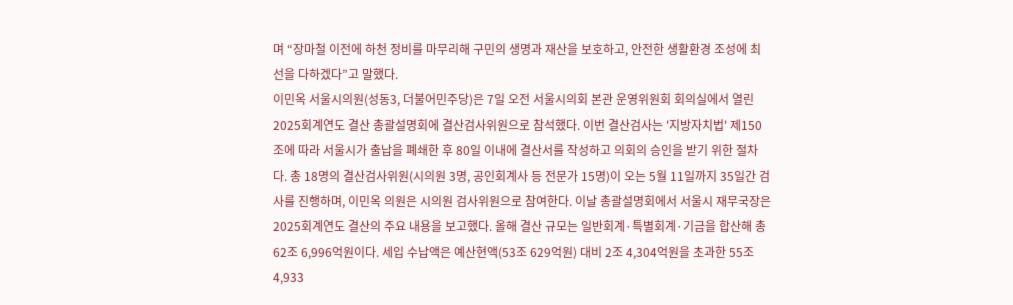며 “장마철 이전에 하천 정비를 마무리해 구민의 생명과 재산을 보호하고, 안전한 생활환경 조성에 최선을 다하겠다”고 말했다.
이민옥 서울시의원(성동3, 더불어민주당)은 7일 오전 서울시의회 본관 운영위원회 회의실에서 열린 2025회계연도 결산 총괄설명회에 결산검사위원으로 참석했다. 이번 결산검사는 '지방자치법' 제150조에 따라 서울시가 출납을 폐쇄한 후 80일 이내에 결산서를 작성하고 의회의 승인을 받기 위한 절차다. 총 18명의 결산검사위원(시의원 3명, 공인회계사 등 전문가 15명)이 오는 5월 11일까지 35일간 검사를 진행하며, 이민옥 의원은 시의원 검사위원으로 참여한다. 이날 총괄설명회에서 서울시 재무국장은 2025회계연도 결산의 주요 내용을 보고했다. 올해 결산 규모는 일반회계·특별회계·기금을 합산해 총 62조 6,996억원이다. 세입 수납액은 예산현액(53조 629억원) 대비 2조 4,304억원을 초과한 55조 4,933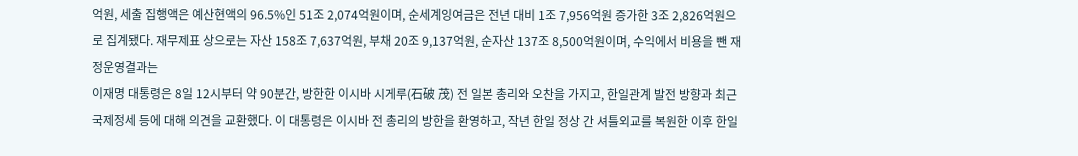억원, 세출 집행액은 예산현액의 96.5%인 51조 2,074억원이며, 순세계잉여금은 전년 대비 1조 7,956억원 증가한 3조 2,826억원으로 집계됐다. 재무제표 상으로는 자산 158조 7,637억원, 부채 20조 9,137억원, 순자산 137조 8,500억원이며, 수익에서 비용을 뺀 재정운영결과는
이재명 대통령은 8일 12시부터 약 90분간, 방한한 이시바 시게루(石破 茂) 전 일본 총리와 오찬을 가지고, 한일관계 발전 방향과 최근 국제정세 등에 대해 의견을 교환했다. 이 대통령은 이시바 전 총리의 방한을 환영하고, 작년 한일 정상 간 셔틀외교를 복원한 이후 한일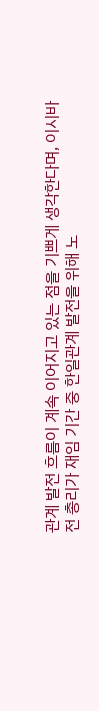관계 발전 흐름이 계속 이어지고 있는 점을 기쁘게 생각한다며, 이시바 전 총리가 재임 기간 중 한일관계 발전을 위해 노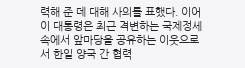력해 준 데 대해 사의를 표했다. 이어 이 대통령은 최근 격변하는 국제정세 속에서 앞마당을 공유하는 이웃으로서 한일 양국 간 협력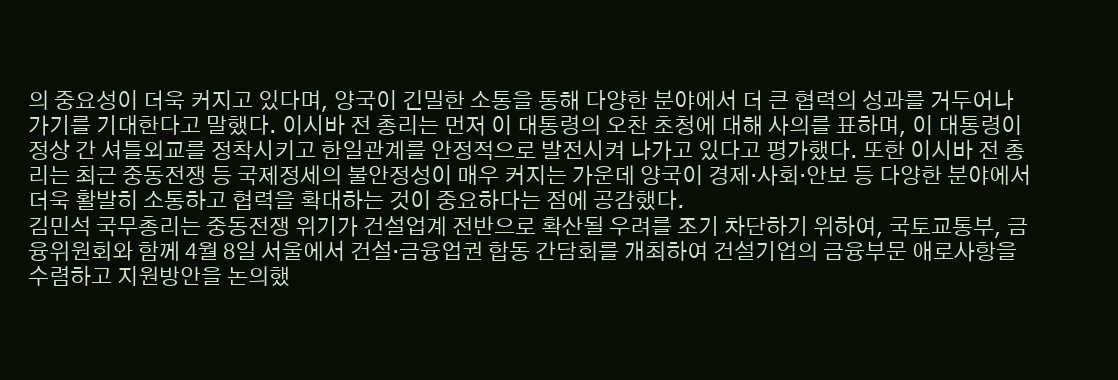의 중요성이 더욱 커지고 있다며, 양국이 긴밀한 소통을 통해 다양한 분야에서 더 큰 협력의 성과를 거두어나가기를 기대한다고 말했다. 이시바 전 총리는 먼저 이 대통령의 오찬 초청에 대해 사의를 표하며, 이 대통령이 정상 간 셔틀외교를 정착시키고 한일관계를 안정적으로 발전시켜 나가고 있다고 평가했다. 또한 이시바 전 총리는 최근 중동전쟁 등 국제정세의 불안정성이 매우 커지는 가운데 양국이 경제·사회·안보 등 다양한 분야에서 더욱 활발히 소통하고 협력을 확대하는 것이 중요하다는 점에 공감했다.
김민석 국무총리는 중동전쟁 위기가 건설업계 전반으로 확산될 우려를 조기 차단하기 위하여, 국토교통부, 금융위원회와 함께 4월 8일 서울에서 건설·금융업권 합동 간담회를 개최하여 건설기업의 금융부문 애로사항을 수렴하고 지원방안을 논의했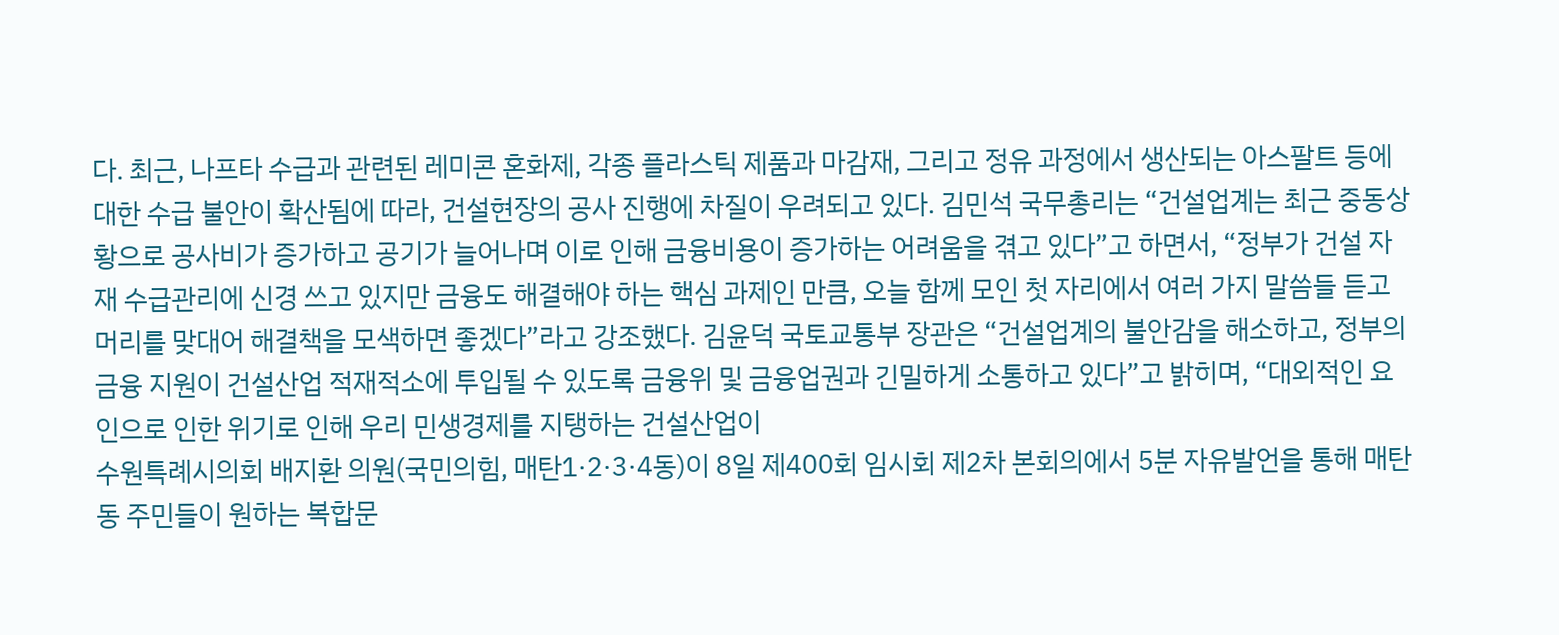다. 최근, 나프타 수급과 관련된 레미콘 혼화제, 각종 플라스틱 제품과 마감재, 그리고 정유 과정에서 생산되는 아스팔트 등에 대한 수급 불안이 확산됨에 따라, 건설현장의 공사 진행에 차질이 우려되고 있다. 김민석 국무총리는 “건설업계는 최근 중동상황으로 공사비가 증가하고 공기가 늘어나며 이로 인해 금융비용이 증가하는 어려움을 겪고 있다”고 하면서, “정부가 건설 자재 수급관리에 신경 쓰고 있지만 금융도 해결해야 하는 핵심 과제인 만큼, 오늘 함께 모인 첫 자리에서 여러 가지 말씀들 듣고 머리를 맞대어 해결책을 모색하면 좋겠다”라고 강조했다. 김윤덕 국토교통부 장관은 “건설업계의 불안감을 해소하고, 정부의 금융 지원이 건설산업 적재적소에 투입될 수 있도록 금융위 및 금융업권과 긴밀하게 소통하고 있다”고 밝히며, “대외적인 요인으로 인한 위기로 인해 우리 민생경제를 지탱하는 건설산업이
수원특례시의회 배지환 의원(국민의힘, 매탄1·2·3·4동)이 8일 제400회 임시회 제2차 본회의에서 5분 자유발언을 통해 매탄동 주민들이 원하는 복합문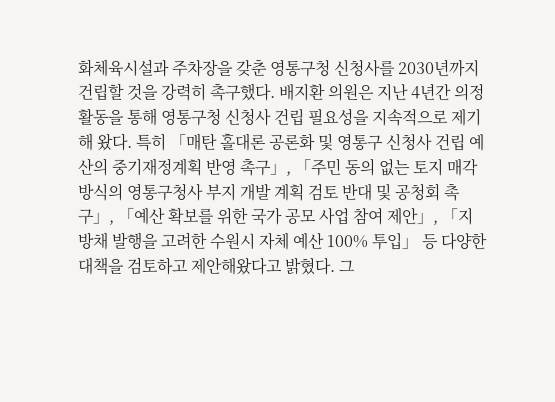화체육시설과 주차장을 갖춘 영통구청 신청사를 2030년까지 건립할 것을 강력히 촉구했다. 배지환 의원은 지난 4년간 의정활동을 통해 영통구청 신청사 건립 필요성을 지속적으로 제기해 왔다. 특히 「매탄 홀대론 공론화 및 영통구 신청사 건립 예산의 중기재정계획 반영 촉구」, 「주민 동의 없는 토지 매각 방식의 영통구청사 부지 개발 계획 검토 반대 및 공청회 촉구」, 「예산 확보를 위한 국가 공모 사업 참여 제안」, 「지방채 발행을 고려한 수원시 자체 예산 100% 투입」 등 다양한 대책을 검토하고 제안해왔다고 밝혔다. 그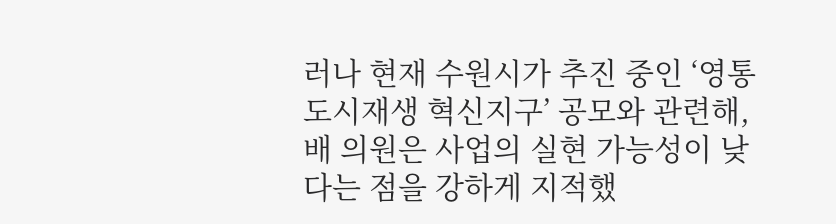러나 현재 수원시가 추진 중인 ‘영통 도시재생 혁신지구’ 공모와 관련해, 배 의원은 사업의 실현 가능성이 낮다는 점을 강하게 지적했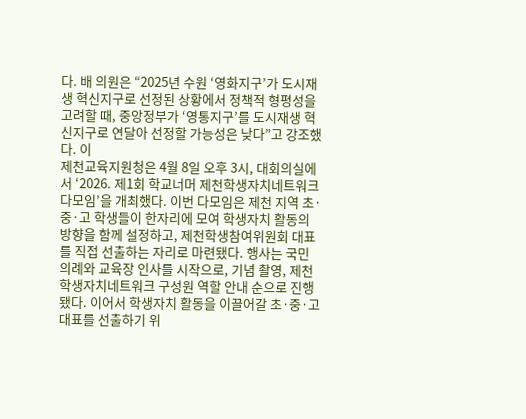다. 배 의원은 “2025년 수원 ‘영화지구’가 도시재생 혁신지구로 선정된 상황에서 정책적 형평성을 고려할 때, 중앙정부가 ‘영통지구’를 도시재생 혁신지구로 연달아 선정할 가능성은 낮다”고 강조했다. 이
제천교육지원청은 4월 8일 오후 3시, 대회의실에서 ‘2026. 제1회 학교너머 제천학생자치네트워크 다모임’을 개최했다. 이번 다모임은 제천 지역 초·중·고 학생들이 한자리에 모여 학생자치 활동의 방향을 함께 설정하고, 제천학생참여위원회 대표를 직접 선출하는 자리로 마련됐다. 행사는 국민의례와 교육장 인사를 시작으로, 기념 촬영, 제천학생자치네트워크 구성원 역할 안내 순으로 진행됐다. 이어서 학생자치 활동을 이끌어갈 초·중·고 대표를 선출하기 위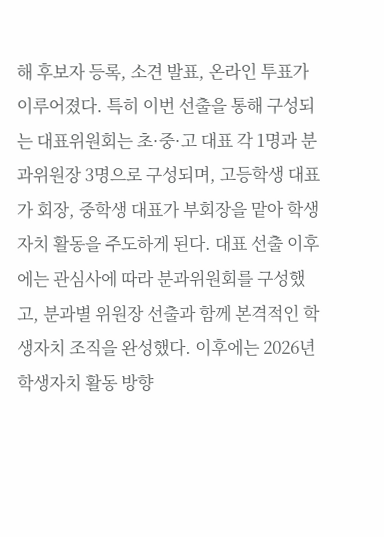해 후보자 등록, 소견 발표, 온라인 투표가 이루어졌다. 특히 이번 선출을 통해 구성되는 대표위원회는 초·중·고 대표 각 1명과 분과위원장 3명으로 구성되며, 고등학생 대표가 회장, 중학생 대표가 부회장을 맡아 학생자치 활동을 주도하게 된다. 대표 선출 이후에는 관심사에 따라 분과위원회를 구성했고, 분과별 위원장 선출과 함께 본격적인 학생자치 조직을 완성했다. 이후에는 2026년 학생자치 활동 방향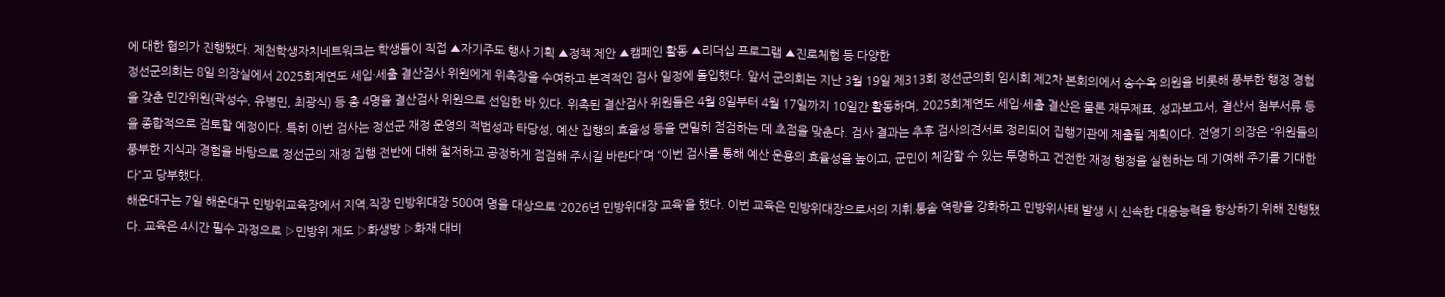에 대한 협의가 진행됐다. 제천학생자치네트워크는 학생들이 직접 ▲자기주도 행사 기획 ▲정책 제안 ▲캠페인 활동 ▲리더십 프로그램 ▲진로체험 등 다양한
정선군의회는 8일 의장실에서 2025회계연도 세입·세출 결산검사 위원에게 위촉장을 수여하고 본격적인 검사 일정에 돌입했다. 앞서 군의회는 지난 3월 19일 제313회 정선군의회 임시회 제2차 본회의에서 송수옥 의원을 비롯해 풍부한 행정 경험을 갖춘 민간위원(곽성수, 유병민, 최광식) 등 총 4명을 결산검사 위원으로 선임한 바 있다. 위촉된 결산검사 위원들은 4월 8일부터 4월 17일까지 10일간 활동하며, 2025회계연도 세입·세출 결산은 물론 재무제표, 성과보고서, 결산서 첨부서류 등을 종합적으로 검토할 예정이다. 특히 이번 검사는 정선군 재정 운영의 적법성과 타당성, 예산 집행의 효율성 등을 면밀히 점검하는 데 초점을 맞춘다. 검사 결과는 추후 검사의견서로 정리되어 집행기관에 제출될 계획이다. 전영기 의장은 “위원들의 풍부한 지식과 경험을 바탕으로 정선군의 재정 집행 전반에 대해 철저하고 공정하게 점검해 주시길 바란다”며 “이번 검사를 통해 예산 운용의 효율성을 높이고, 군민이 체감할 수 있는 투명하고 건전한 재정 행정을 실현하는 데 기여해 주기를 기대한다”고 당부했다.
해운대구는 7일 해운대구 민방위교육장에서 지역․직장 민방위대장 500여 명을 대상으로 ‘2026년 민방위대장 교육’을 했다. 이번 교육은 민방위대장으로서의 지휘․통솔 역량을 강화하고 민방위사태 발생 시 신속한 대응능력을 향상하기 위해 진행됐다. 교육은 4시간 필수 과정으로 ▷민방위 제도 ▷화생방 ▷화재 대비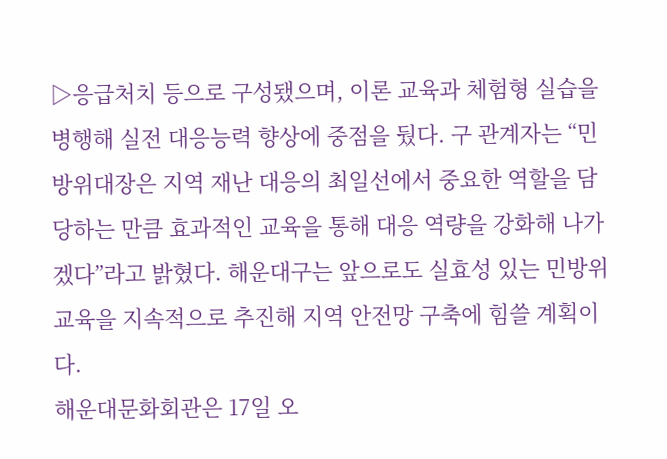▷응급처치 등으로 구성됐으며, 이론 교육과 체험형 실습을 병행해 실전 대응능력 향상에 중점을 뒀다. 구 관계자는 “민방위대장은 지역 재난 대응의 최일선에서 중요한 역할을 담당하는 만큼 효과적인 교육을 통해 대응 역량을 강화해 나가겠다”라고 밝혔다. 해운대구는 앞으로도 실효성 있는 민방위 교육을 지속적으로 추진해 지역 안전망 구축에 힘쓸 계획이다.
해운대문화회관은 17일 오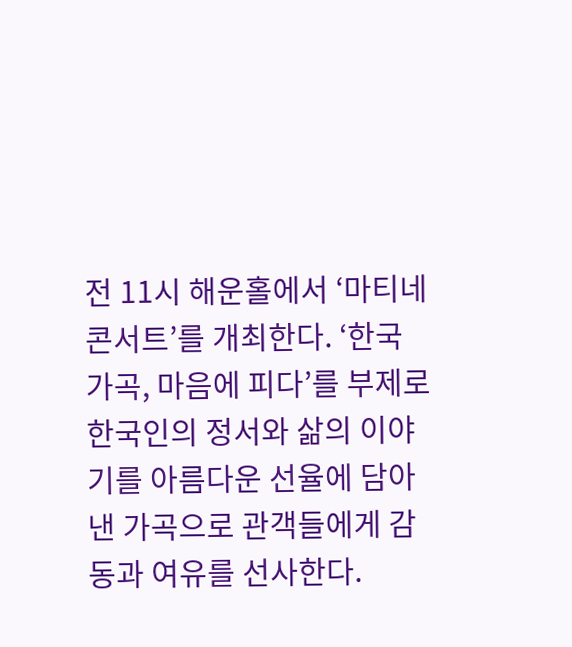전 11시 해운홀에서 ‘마티네 콘서트’를 개최한다. ‘한국 가곡, 마음에 피다’를 부제로 한국인의 정서와 삶의 이야기를 아름다운 선율에 담아낸 가곡으로 관객들에게 감동과 여유를 선사한다.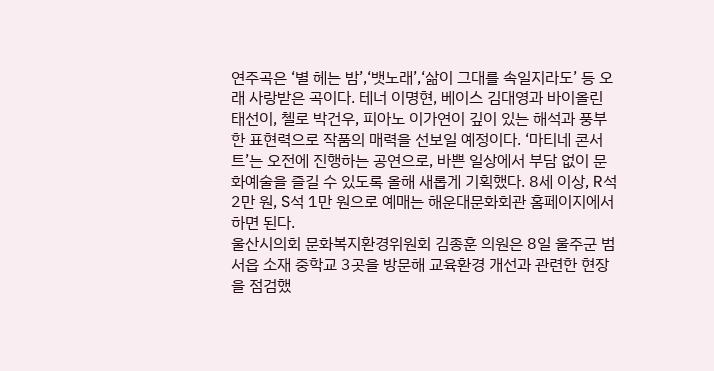연주곡은 ‘별 헤는 밤’,‘뱃노래’,‘삶이 그대를 속일지라도’ 등 오래 사랑받은 곡이다. 테너 이명현, 베이스 김대영과 바이올린 태선이, 첼로 박건우, 피아노 이가연이 깊이 있는 해석과 풍부한 표현력으로 작품의 매력을 선보일 예정이다. ‘마티네 콘서트’는 오전에 진행하는 공연으로, 바쁜 일상에서 부담 없이 문화예술을 즐길 수 있도록 올해 새롭게 기획했다. 8세 이상, R석 2만 원, S석 1만 원으로 예매는 해운대문화회관 홈페이지에서 하면 된다.
울산시의회 문화복지환경위원회 김종훈 의원은 8일 울주군 범서읍 소재 중학교 3곳을 방문해 교육환경 개선과 관련한 현장을 점검했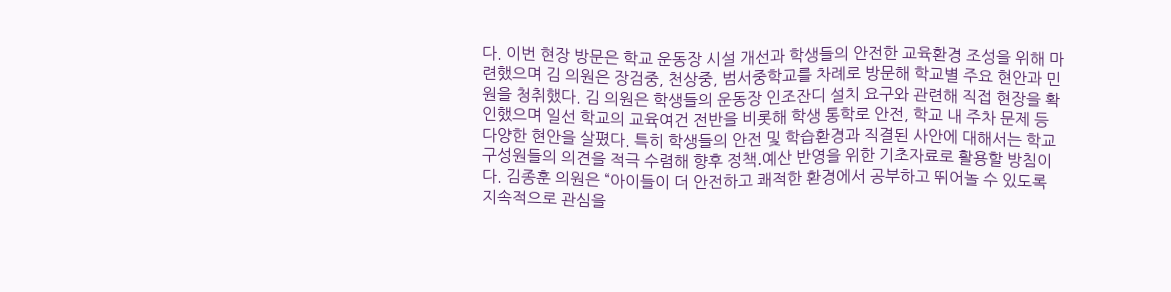다. 이번 현장 방문은 학교 운동장 시설 개선과 학생들의 안전한 교육환경 조성을 위해 마련했으며 김 의원은 장검중, 천상중, 범서중학교를 차례로 방문해 학교별 주요 현안과 민원을 청취했다. 김 의원은 학생들의 운동장 인조잔디 설치 요구와 관련해 직접 현장을 확인했으며 일선 학교의 교육여건 전반을 비롯해 학생 통학로 안전, 학교 내 주차 문제 등 다양한 현안을 살폈다. 특히 학생들의 안전 및 학습환경과 직결된 사안에 대해서는 학교 구성원들의 의견을 적극 수렴해 향후 정책․예산 반영을 위한 기초자료로 활용할 방침이다. 김종훈 의원은 “아이들이 더 안전하고 쾌적한 환경에서 공부하고 뛰어놀 수 있도록 지속적으로 관심을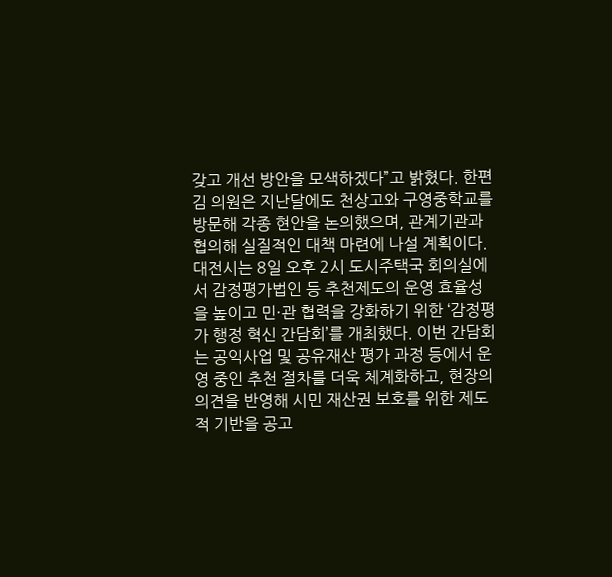갖고 개선 방안을 모색하겠다”고 밝혔다. 한편 김 의원은 지난달에도 천상고와 구영중학교를 방문해 각종 현안을 논의했으며, 관계기관과 협의해 실질적인 대책 마련에 나설 계획이다.
대전시는 8일 오후 2시 도시주택국 회의실에서 감정평가법인 등 추천제도의 운영 효율성을 높이고 민·관 협력을 강화하기 위한 ‘감정평가 행정 혁신 간담회’를 개최했다. 이번 간담회는 공익사업 및 공유재산 평가 과정 등에서 운영 중인 추천 절차를 더욱 체계화하고, 현장의 의견을 반영해 시민 재산권 보호를 위한 제도적 기반을 공고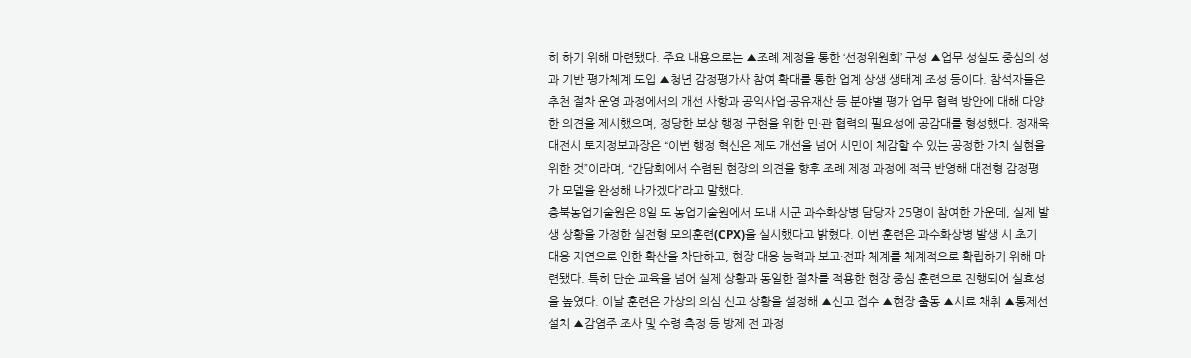히 하기 위해 마련됐다. 주요 내용으로는 ▲조례 제정을 통한 ‘선정위원회’ 구성 ▲업무 성실도 중심의 성과 기반 평가체계 도입 ▲청년 감정평가사 참여 확대를 통한 업계 상생 생태계 조성 등이다. 참석자들은 추천 절차 운영 과정에서의 개선 사항과 공익사업·공유재산 등 분야별 평가 업무 협력 방안에 대해 다양한 의견을 제시했으며, 정당한 보상 행정 구현을 위한 민·관 협력의 필요성에 공감대를 형성했다. 정재욱 대전시 토지정보과장은 “이번 행정 혁신은 제도 개선을 넘어 시민이 체감할 수 있는 공정한 가치 실현을 위한 것”이라며, “간담회에서 수렴된 현장의 의견을 향후 조례 제정 과정에 적극 반영해 대전형 감정평가 모델을 완성해 나가겠다”라고 말했다.
충북농업기술원은 8일 도 농업기술원에서 도내 시군 과수화상병 담당자 25명이 참여한 가운데, 실제 발생 상황을 가정한 실전형 모의훈련(CPX)을 실시했다고 밝혔다. 이번 훈련은 과수화상병 발생 시 초기 대응 지연으로 인한 확산을 차단하고, 현장 대응 능력과 보고·전파 체계를 체계적으로 확립하기 위해 마련됐다. 특히 단순 교육을 넘어 실제 상황과 동일한 절차를 적용한 현장 중심 훈련으로 진행되어 실효성을 높였다. 이날 훈련은 가상의 의심 신고 상황을 설정해 ▲신고 접수 ▲현장 출동 ▲시료 채취 ▲통제선 설치 ▲감염주 조사 및 수령 측정 등 방제 전 과정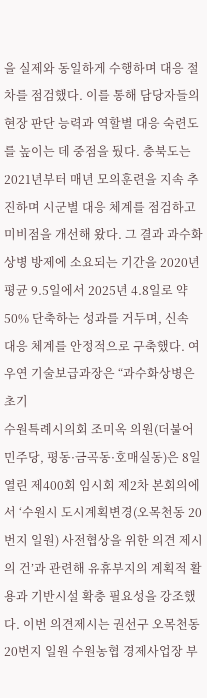을 실제와 동일하게 수행하며 대응 절차를 점검했다. 이를 통해 담당자들의 현장 판단 능력과 역할별 대응 숙련도를 높이는 데 중점을 뒀다. 충북도는 2021년부터 매년 모의훈련을 지속 추진하며 시군별 대응 체계를 점검하고 미비점을 개선해 왔다. 그 결과 과수화상병 방제에 소요되는 기간을 2020년 평균 9.5일에서 2025년 4.8일로 약 50% 단축하는 성과를 거두며, 신속 대응 체계를 안정적으로 구축했다. 여우연 기술보급과장은 “과수화상병은 초기
수원특례시의회 조미옥 의원(더불어민주당, 평동·금곡동·호매실동)은 8일 열린 제400회 임시회 제2차 본회의에서 ‘수원시 도시계획변경(오목천동 20번지 일원) 사전협상을 위한 의견 제시의 건’과 관련해 유휴부지의 계획적 활용과 기반시설 확충 필요성을 강조했다. 이번 의견제시는 권선구 오목천동 20번지 일원 수원농협 경제사업장 부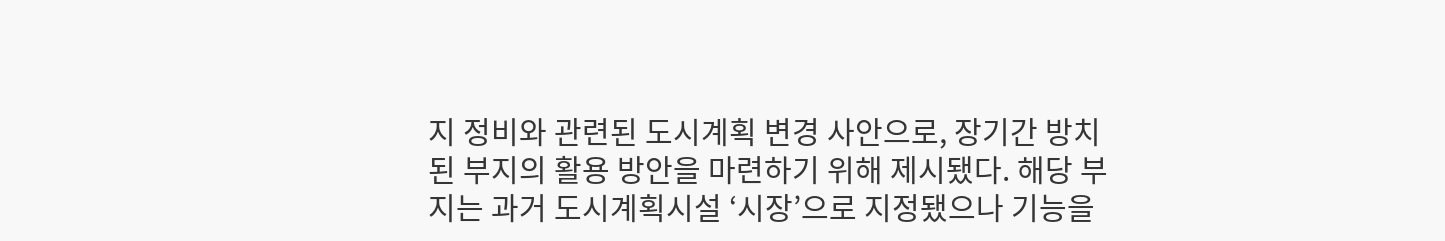지 정비와 관련된 도시계획 변경 사안으로, 장기간 방치된 부지의 활용 방안을 마련하기 위해 제시됐다. 해당 부지는 과거 도시계획시설 ‘시장’으로 지정됐으나 기능을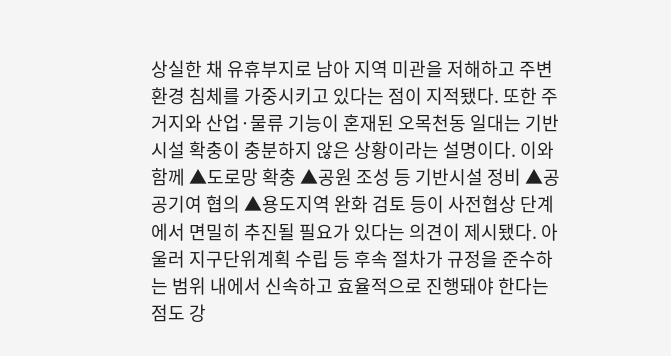상실한 채 유휴부지로 남아 지역 미관을 저해하고 주변 환경 침체를 가중시키고 있다는 점이 지적됐다. 또한 주거지와 산업·물류 기능이 혼재된 오목천동 일대는 기반시설 확충이 충분하지 않은 상황이라는 설명이다. 이와 함께 ▲도로망 확충 ▲공원 조성 등 기반시설 정비 ▲공공기여 협의 ▲용도지역 완화 검토 등이 사전협상 단계에서 면밀히 추진될 필요가 있다는 의견이 제시됐다. 아울러 지구단위계획 수립 등 후속 절차가 규정을 준수하는 범위 내에서 신속하고 효율적으로 진행돼야 한다는 점도 강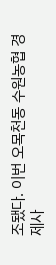조됐다. 이번 오목천동 수원농협 경제사